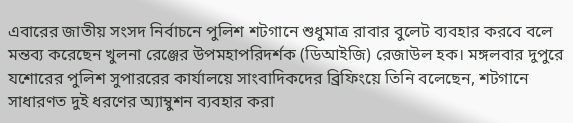এবারের জাতীয় সংসদ নির্বাচনে পুলিশ শটগানে শুধুমাত্র রাবার বুলেট ব্যবহার করবে বলে মন্তব্য করেছেন খুলনা রেঞ্জের উপমহাপরিদর্শক (ডিআইজি) রেজাউল হক। মঙ্গলবার দুপুরে যশোরের পুলিশ সুপাররের কার্যালয়ে সাংবাদিকদের ব্রিফিংয়ে তিনি বলেছেন, শটগানে সাধারণত দুই ধরণের অ্যাম্বুশন ব্যবহার করা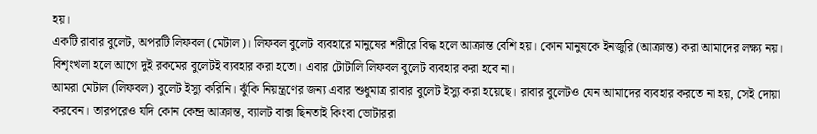হয়।
একটি রাবার বুলেট, অপরটি লিফবল (মেটাল)। লিফবল বুলেট ব্যবহারে মানুষের শরীরে বিদ্ধ হলে আক্রান্ত বেশি হয়। কোন মানুষকে ইনজুরি (আক্রান্ত) করা আমাদের লক্ষ্য নয়। বিশৃংখলা হলে আগে দুই রকমের বুলেটই ব্যবহার করা হতো। এবার টোটালি লিফবল বুলেট ব্যবহার করা হবে না।
আমরা মেটাল (লিফবল) বুলেট ইস্যু করিনি। ঝুঁকি নিয়ন্ত্রণের জন্য এবার শুধুমাত্র রাবার বুলেট ইস্যু করা হয়েছে। রাবার বুলেটও যেন আমাদের ব্যবহার করতে না হয়, সেই দোয়া করবেন। তারপরেও যদি কোন কেন্দ্র আক্রান্ত, ব্যালট বাক্স ছিনতাই কিংবা ভোটাররা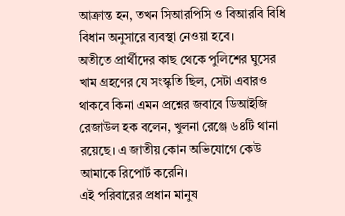আক্রান্ত হন, তখন সিআরপিসি ও বিআরবি বিধি বিধান অনুসারে ব্যবস্থা নেওয়া হবে।
অতীতে প্রার্থীদের কাছ থেকে পুলিশের ঘুসের খাম গ্রহণের যে সংস্কৃতি ছিল, সেটা এবারও থাকবে কিনা এমন প্রশ্নের জবাবে ডিআইজি রেজাউল হক বলেন, খুলনা রেঞ্জে ৬৪টি থানা রয়েছে। এ জাতীয় কোন অভিযোগে কেউ আমাকে রিপোর্ট করেনি।
এই পরিবারের প্রধান মানুষ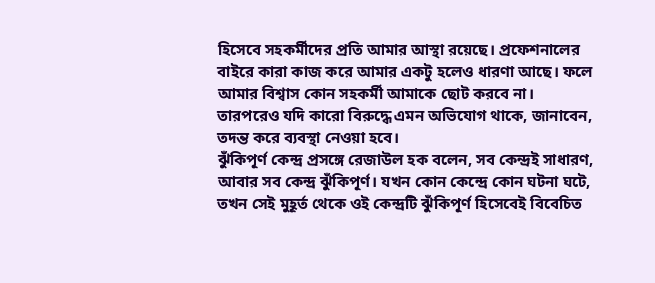হিসেবে সহকর্মীদের প্রতি আমার আস্থা রয়েছে। প্রফেশনালের বাইরে কারা কাজ করে আমার একটু হলেও ধারণা আছে। ফলে আমার বিশ্বাস কোন সহকর্মী আমাকে ছোট করবে না। তারপরেও যদি কারো বিরুদ্ধে এমন অভিযোগ থাকে, জানাবেন, তদন্ত করে ব্যবস্থা নেওয়া হবে।
ঝুঁকিপূর্ণ কেন্দ্র প্রসঙ্গে রেজাউল হক বলেন, সব কেন্দ্রই সাধারণ, আবার সব কেন্দ্র ঝুঁকিপূর্ণ। যখন কোন কেন্দ্রে কোন ঘটনা ঘটে, তখন সেই মুহূর্ত থেকে ওই কেন্দ্রটি ঝুঁকিপূর্ণ হিসেবেই বিবেচিত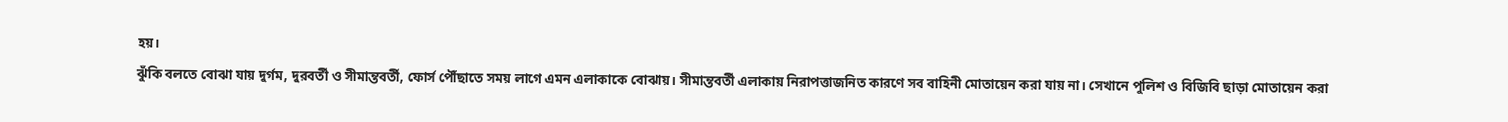হয়।
ঝুঁকি বলতে বোঝা যায় দুর্গম, দুরবর্তী ও সীমান্তবর্তী, ফোর্স পৌঁছাতে সময় লাগে এমন এলাকাকে বোঝায়। সীমান্তবর্তী এলাকায় নিরাপত্তাজনিত কারণে সব বাহিনী মোতায়েন করা যায় না। সেখানে পুলিশ ও বিজিবি ছাড়া মোতায়েন করা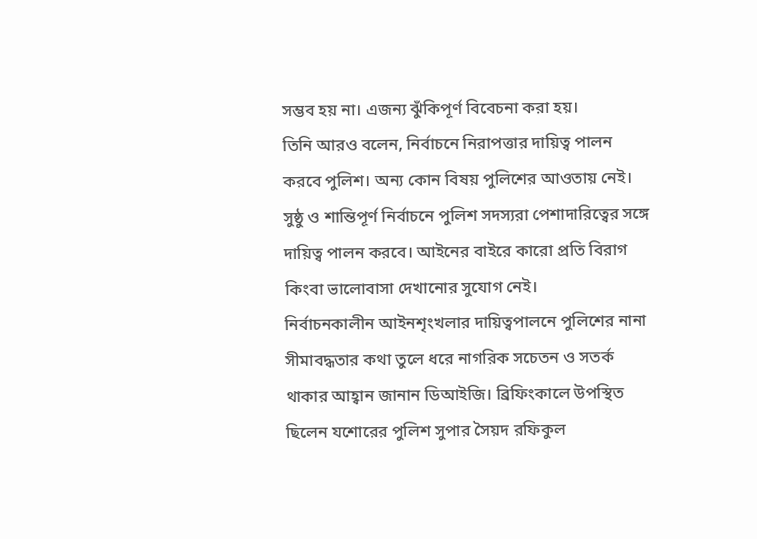সম্ভব হয় না। এজন্য ঝুঁকিপূর্ণ বিবেচনা করা হয়।
তিনি আরও বলেন, নির্বাচনে নিরাপত্তার দায়িত্ব পালন করবে পুলিশ। অন্য কোন বিষয় পুলিশের আওতায় নেই। সুষ্ঠু ও শান্তিপূর্ণ নির্বাচনে পুলিশ সদস্যরা পেশাদারিত্বের সঙ্গে দায়িত্ব পালন করবে। আইনের বাইরে কারো প্রতি বিরাগ কিংবা ভালোবাসা দেখানোর সুযোগ নেই।
নির্বাচনকালীন আইনশৃংখলার দায়িত্বপালনে পুলিশের নানা সীমাবদ্ধতার কথা তুলে ধরে নাগরিক সচেতন ও সতর্ক থাকার আহ্বান জানান ডিআইজি। ব্রিফিংকালে উপস্থিত ছিলেন যশোরের পুলিশ সুপার সৈয়দ রফিকুল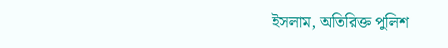ইসলাম, অতিরিক্ত পুলিশ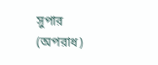সুপার (অপরাধ)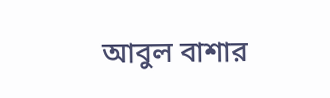আবুল বাশার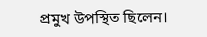প্রমুখ উপস্থিত ছিলেন।